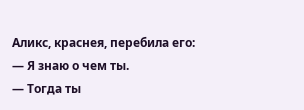Аликс, краснея, перебила его:
— Я знаю о чем ты.
— Тогда ты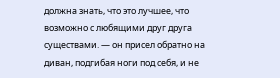должна знать, что это лучшее, что возможно с любящими друг друга существами. — он присел обратно на диван, подгибая ноги под себя, и не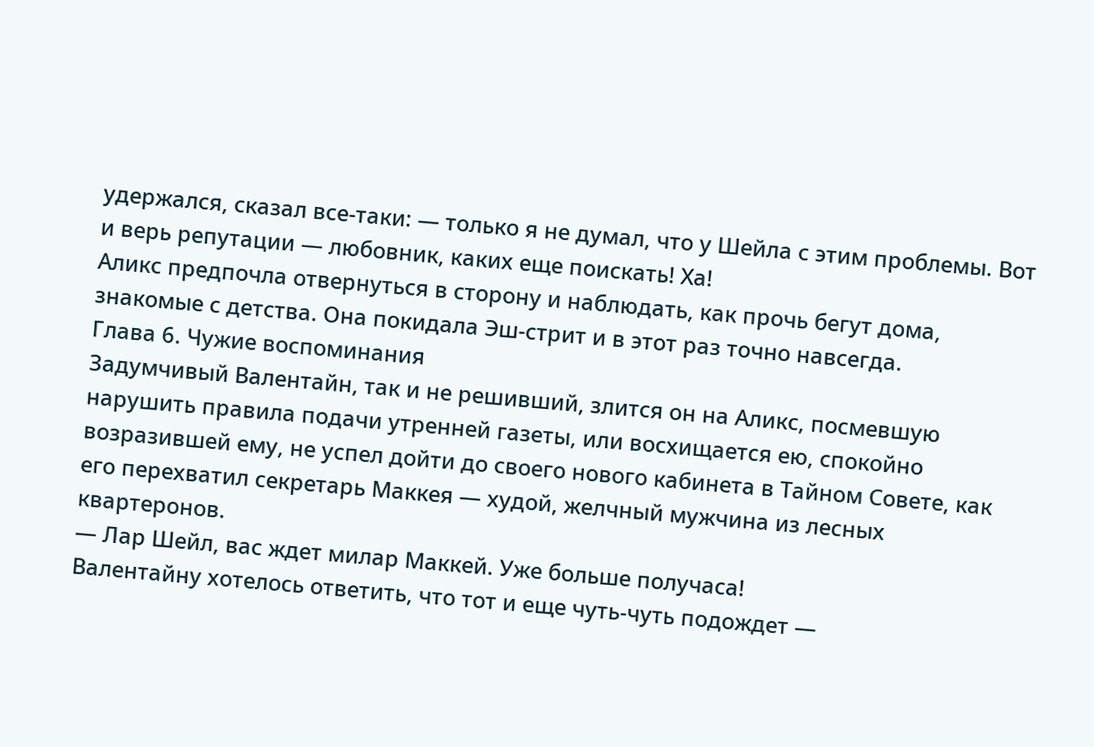удержался, сказал все-таки: — только я не думал, что у Шейла с этим проблемы. Вот и верь репутации — любовник, каких еще поискать! Ха!
Аликс предпочла отвернуться в сторону и наблюдать, как прочь бегут дома, знакомые с детства. Она покидала Эш-стрит и в этот раз точно навсегда.
Глава 6. Чужие воспоминания
Задумчивый Валентайн, так и не решивший, злится он на Аликс, посмевшую нарушить правила подачи утренней газеты, или восхищается ею, спокойно возразившей ему, не успел дойти до своего нового кабинета в Тайном Совете, как его перехватил секретарь Маккея — худой, желчный мужчина из лесных квартеронов.
— Лар Шейл, вас ждет милар Маккей. Уже больше получаса!
Валентайну хотелось ответить, что тот и еще чуть-чуть подождет —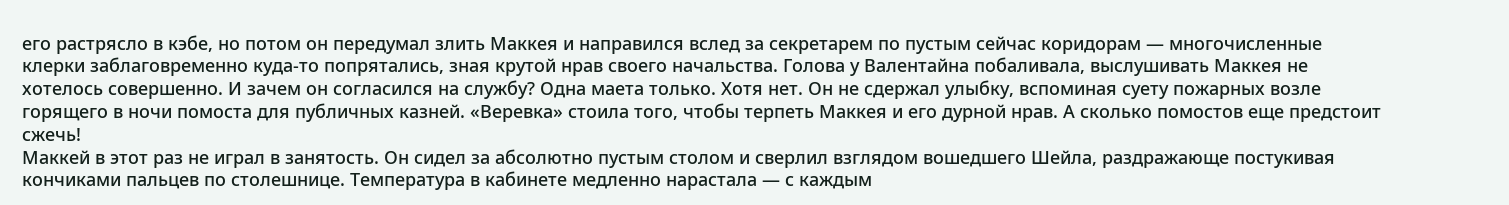его растрясло в кэбе, но потом он передумал злить Маккея и направился вслед за секретарем по пустым сейчас коридорам — многочисленные клерки заблаговременно куда-то попрятались, зная крутой нрав своего начальства. Голова у Валентайна побаливала, выслушивать Маккея не хотелось совершенно. И зачем он согласился на службу? Одна маета только. Хотя нет. Он не сдержал улыбку, вспоминая суету пожарных возле горящего в ночи помоста для публичных казней. «Веревка» стоила того, чтобы терпеть Маккея и его дурной нрав. А сколько помостов еще предстоит сжечь!
Маккей в этот раз не играл в занятость. Он сидел за абсолютно пустым столом и сверлил взглядом вошедшего Шейла, раздражающе постукивая кончиками пальцев по столешнице. Температура в кабинете медленно нарастала — с каждым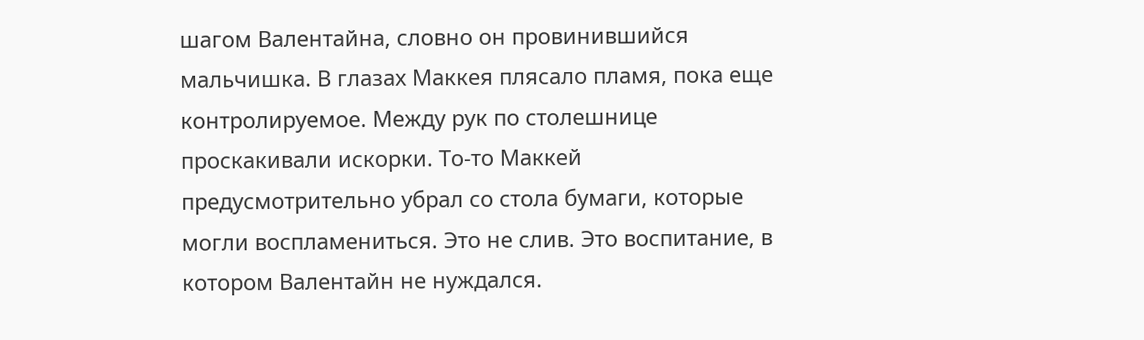шагом Валентайна, словно он провинившийся мальчишка. В глазах Маккея плясало пламя, пока еще контролируемое. Между рук по столешнице проскакивали искорки. То-то Маккей предусмотрительно убрал со стола бумаги, которые могли воспламениться. Это не слив. Это воспитание, в котором Валентайн не нуждался.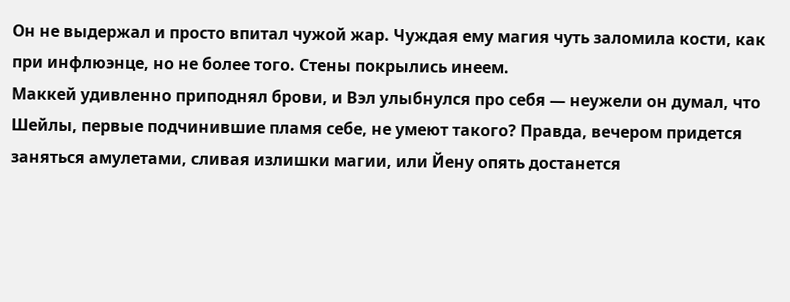Он не выдержал и просто впитал чужой жар. Чуждая ему магия чуть заломила кости, как при инфлюэнце, но не более того. Стены покрылись инеем.
Маккей удивленно приподнял брови, и Вэл улыбнулся про себя — неужели он думал, что Шейлы, первые подчинившие пламя себе, не умеют такого? Правда, вечером придется заняться амулетами, сливая излишки магии, или Йену опять достанется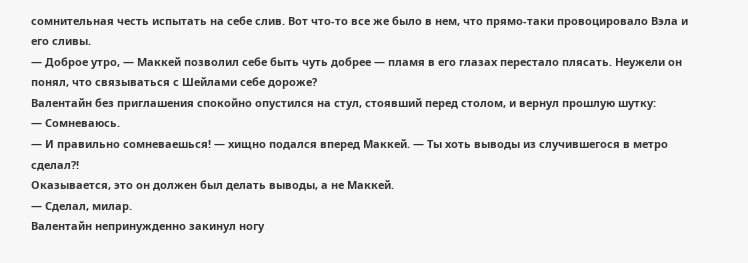сомнительная честь испытать на себе слив. Вот что-то все же было в нем, что прямо-таки провоцировало Вэла и его сливы.
— Доброе утро, — Маккей позволил себе быть чуть добрее — пламя в его глазах перестало плясать. Неужели он понял, что связываться с Шейлами себе дороже?
Валентайн без приглашения спокойно опустился на стул, стоявший перед столом, и вернул прошлую шутку:
— Сомневаюсь.
— И правильно сомневаешься! — хищно подался вперед Маккей. — Ты хоть выводы из случившегося в метро сделал?!
Оказывается, это он должен был делать выводы, а не Маккей.
— Сделал, милар.
Валентайн непринужденно закинул ногу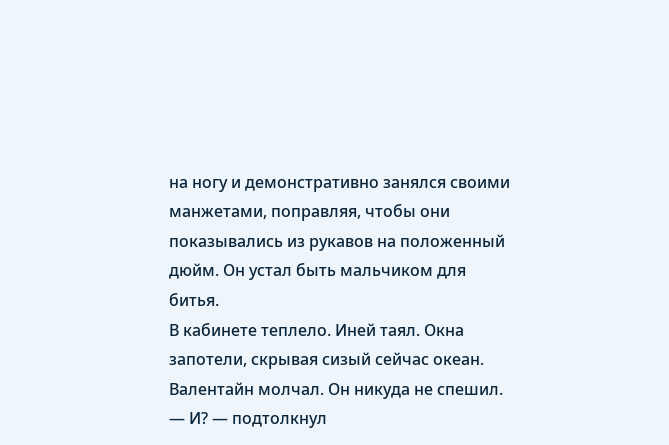на ногу и демонстративно занялся своими манжетами, поправляя, чтобы они показывались из рукавов на положенный дюйм. Он устал быть мальчиком для битья.
В кабинете теплело. Иней таял. Окна запотели, скрывая сизый сейчас океан. Валентайн молчал. Он никуда не спешил.
— И? — подтолкнул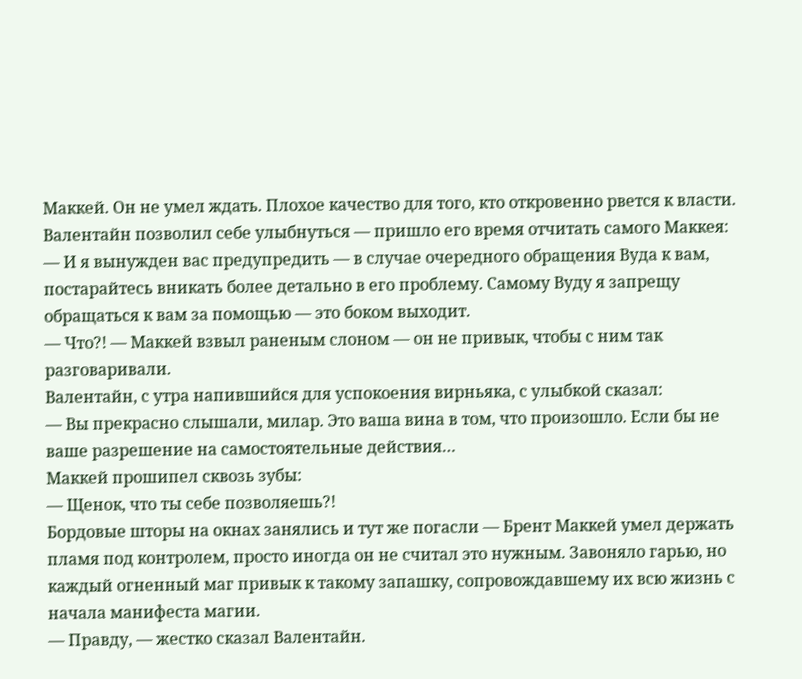Маккей. Он не умел ждать. Плохое качество для того, кто откровенно рвется к власти.
Валентайн позволил себе улыбнуться — пришло его время отчитать самого Маккея:
— И я вынужден вас предупредить — в случае очередного обращения Вуда к вам, постарайтесь вникать более детально в его проблему. Самому Вуду я запрещу обращаться к вам за помощью — это боком выходит.
— Что?! — Маккей взвыл раненым слоном — он не привык, чтобы с ним так разговаривали.
Валентайн, с утра напившийся для успокоения вирньяка, с улыбкой сказал:
— Вы прекрасно слышали, милар. Это ваша вина в том, что произошло. Если бы не ваше разрешение на самостоятельные действия…
Маккей прошипел сквозь зубы:
— Щенок, что ты себе позволяешь?!
Бордовые шторы на окнах занялись и тут же погасли — Брент Маккей умел держать пламя под контролем, просто иногда он не считал это нужным. Завоняло гарью, но каждый огненный маг привык к такому запашку, сопровождавшему их всю жизнь с начала манифеста магии.
— Правду, — жестко сказал Валентайн.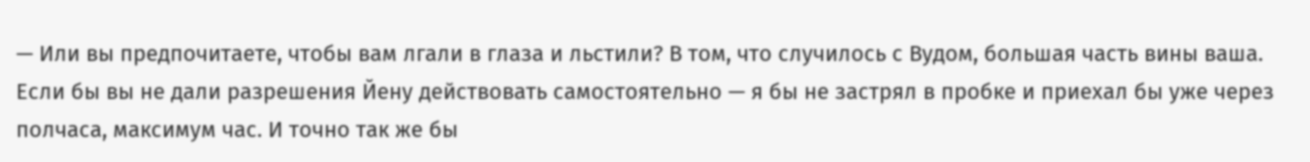— Или вы предпочитаете, чтобы вам лгали в глаза и льстили? В том, что случилось с Вудом, большая часть вины ваша. Если бы вы не дали разрешения Йену действовать самостоятельно — я бы не застрял в пробке и приехал бы уже через полчаса, максимум час. И точно так же бы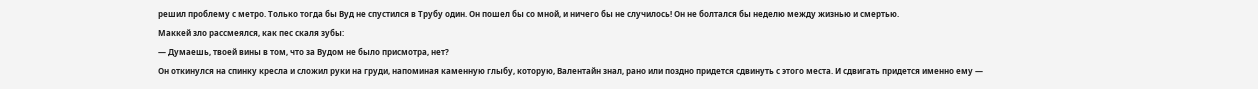решил проблему с метро. Только тогда бы Вуд не спустился в Трубу один. Он пошел бы со мной, и ничего бы не случилось! Он не болтался бы неделю между жизнью и смертью.
Маккей зло рассмеялся, как пес скаля зубы:
— Думаешь, твоей вины в том, что за Вудом не было присмотра, нет?
Он откинулся на спинку кресла и сложил руки на груди, напоминая каменную глыбу, которую, Валентайн знал, рано или поздно придется сдвинуть с этого места. И сдвигать придется именно ему —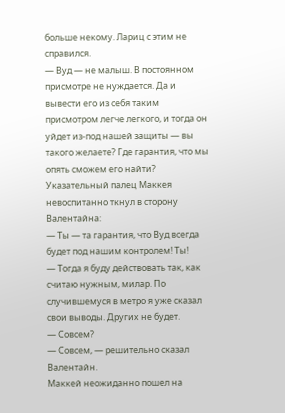больше некому. Лариц с этим не справился.
— Вуд — не малыш. В постоянном присмотре не нуждается. Да и вывести его из себя таким присмотром легче легкого, и тогда он уйдет из-под нашей защиты — вы такого желаете? Где гарантия, что мы опять сможем его найти?
Указательный палец Маккея невоспитанно ткнул в сторону Валентайна:
— Ты — та гарантия, что Вуд всегда будет под нашим контролем! Ты!
— Тогда я буду действовать так, как считаю нужным, милар. По случившемуся в метро я уже сказал свои выводы. Других не будет.
— Совсем?
— Совсем, — решительно сказал Валентайн.
Маккей неожиданно пошел на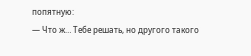попятную:
— Что ж… Тебе решать, но другого такого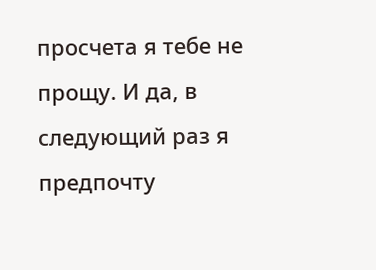просчета я тебе не прощу. И да, в следующий раз я предпочту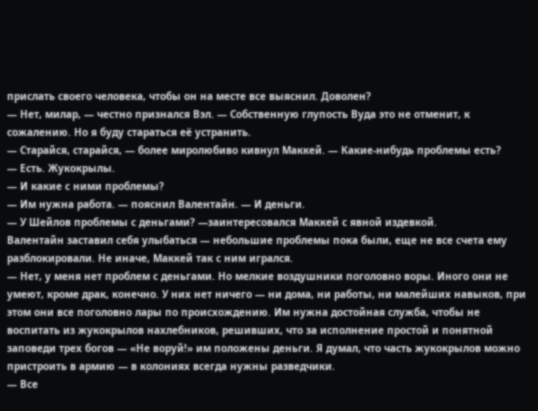прислать своего человека, чтобы он на месте все выяснил. Доволен?
— Нет, милар, — честно признался Вэл. — Собственную глупость Вуда это не отменит, к сожалению. Но я буду стараться её устранить.
— Старайся, старайся, — более миролюбиво кивнул Маккей. — Какие-нибудь проблемы есть?
— Есть. Жукокрылы.
— И какие с ними проблемы?
— Им нужна работа. — пояснил Валентайн. — И деньги.
— У Шейлов проблемы с деньгами? —заинтересовался Маккей с явной издевкой.
Валентайн заставил себя улыбаться — небольшие проблемы пока были, еще не все счета ему разблокировали. Не иначе, Маккей так с ним игрался.
— Нет, у меня нет проблем с деньгами. Но мелкие воздушники поголовно воры. Иного они не умеют, кроме драк, конечно. У них нет ничего — ни дома, ни работы, ни малейших навыков, при этом они все поголовно лары по происхождению. Им нужна достойная служба, чтобы не воспитать из жукокрылов нахлебников, решивших, что за исполнение простой и понятной заповеди трех богов — «Не воруй!» им положены деньги. Я думал, что часть жукокрылов можно пристроить в армию — в колониях всегда нужны разведчики.
— Все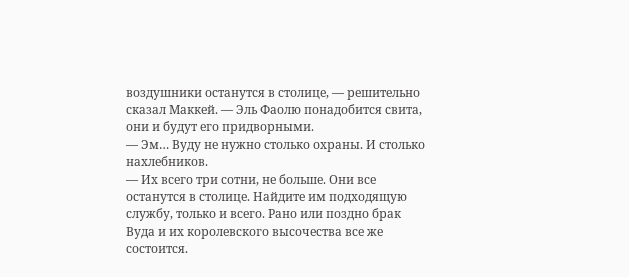воздушники останутся в столице, — решительно сказал Маккей. — Эль Фаолю понадобится свита, они и будут его придворными.
— Эм… Вуду не нужно столько охраны. И столько нахлебников.
— Их всего три сотни, не больше. Они все останутся в столице. Найдите им подходящую службу, только и всего. Рано или поздно брак Вуда и их королевского высочества все же состоится.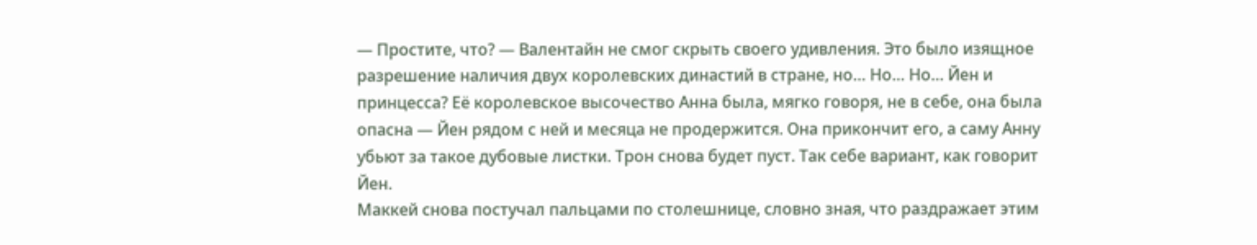— Простите, что? — Валентайн не смог скрыть своего удивления. Это было изящное разрешение наличия двух королевских династий в стране, но… Но… Но… Йен и принцесса? Её королевское высочество Анна была, мягко говоря, не в себе, она была опасна — Йен рядом с ней и месяца не продержится. Она прикончит его, а саму Анну убьют за такое дубовые листки. Трон снова будет пуст. Так себе вариант, как говорит Йен.
Маккей снова постучал пальцами по столешнице, словно зная, что раздражает этим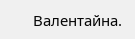Валентайна.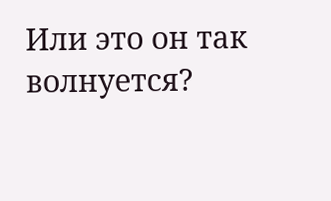Или это он так волнуется?